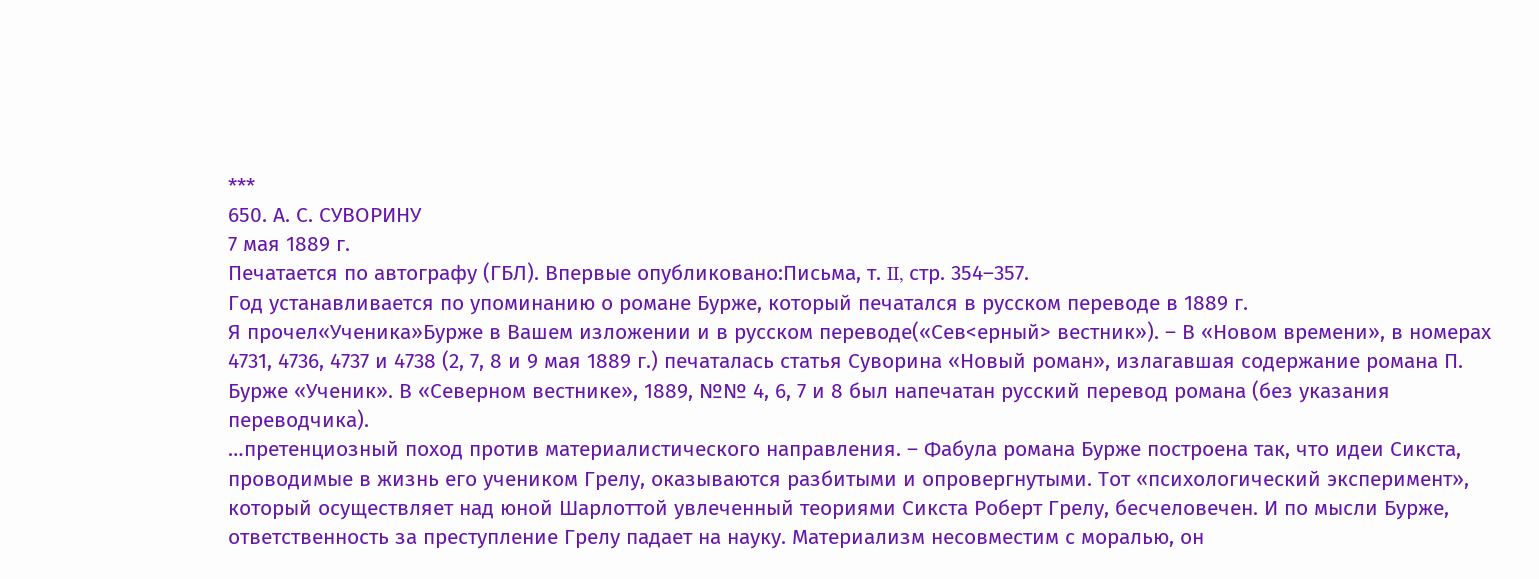***
650. А. С. СУВОРИНУ
7 мая 1889 г.
Печатается по автографу (ГБЛ). Впервые опубликовано:Письма, т. II, стр. 354–357.
Год устанавливается по упоминанию о романе Бурже, который печатался в русском переводе в 1889 г.
Я прочел«Ученика»Бурже в Вашем изложении и в русском переводе(«Сев<ерный> вестник»). – В «Новом времени», в номерах 4731, 4736, 4737 и 4738 (2, 7, 8 и 9 мая 1889 г.) печаталась статья Суворина «Новый роман», излагавшая содержание романа П. Бурже «Ученик». В «Северном вестнике», 1889, №№ 4, 6, 7 и 8 был напечатан русский перевод романа (без указания переводчика).
…претенциозный поход против материалистического направления. – Фабула романа Бурже построена так, что идеи Сикста, проводимые в жизнь его учеником Грелу, оказываются разбитыми и опровергнутыми. Тот «психологический эксперимент», который осуществляет над юной Шарлоттой увлеченный теориями Сикста Роберт Грелу, бесчеловечен. И по мысли Бурже, ответственность за преступление Грелу падает на науку. Материализм несовместим с моралью, он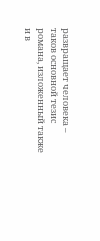развращает человека – таков основной тезис романа, изложенный также и в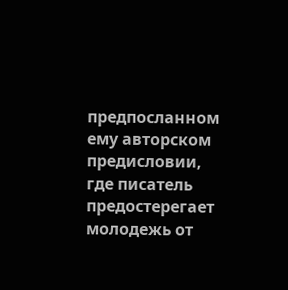предпосланном ему авторском предисловии, где писатель предостерегает молодежь от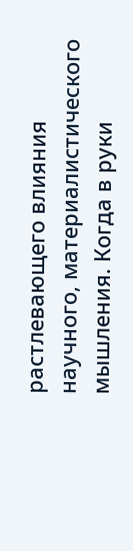растлевающего влияния научного, материалистического мышления. Когда в руки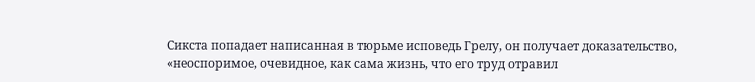Сикста попадает написанная в тюрьме исповедь Грелу, он получает доказательство, «неоспоримое, очевидное, как сама жизнь, что его труд отравил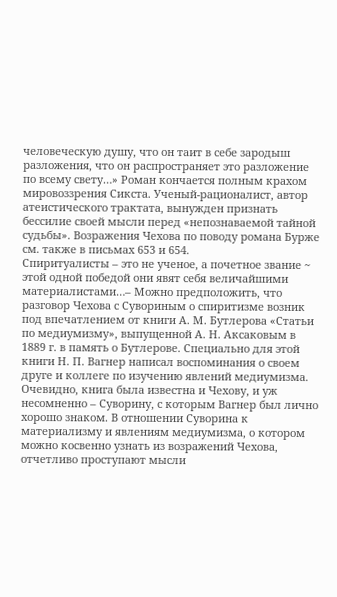человеческую душу, что он таит в себе зародыш разложения, что он распространяет это разложение по всему свету…» Роман кончается полным крахом мировоззрения Сикста. Ученый-рационалист, автор атеистического трактата, вынужден признать бессилие своей мысли перед «непознаваемой тайной судьбы». Возражения Чехова по поводу романа Бурже см. также в письмах 653 и 654.
Спиритуалисты – это не ученое, а почетное звание ~ этой одной победой они явят себя величайшими материалистами…– Можно предположить, что разговор Чехова с Сувориным о спиритизме возник под впечатлением от книги А. М. Бутлерова «Статьи по медиумизму», выпущенной А. Н. Аксаковым в 1889 г. в память о Бутлерове. Специально для этой книги Н. П. Вагнер написал воспоминания о своем друге и коллеге по изучению явлений медиумизма. Очевидно, книга была известна и Чехову, и уж несомненно – Суворину, с которым Вагнер был лично хорошо знаком. В отношении Суворина к материализму и явлениям медиумизма, о котором можно косвенно узнать из возражений Чехова, отчетливо проступают мысли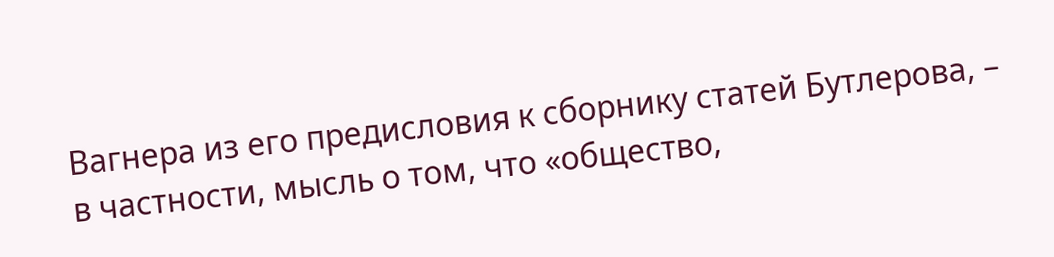Вагнера из его предисловия к сборнику статей Бутлерова, – в частности, мысль о том, что «общество,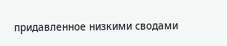придавленное низкими сводами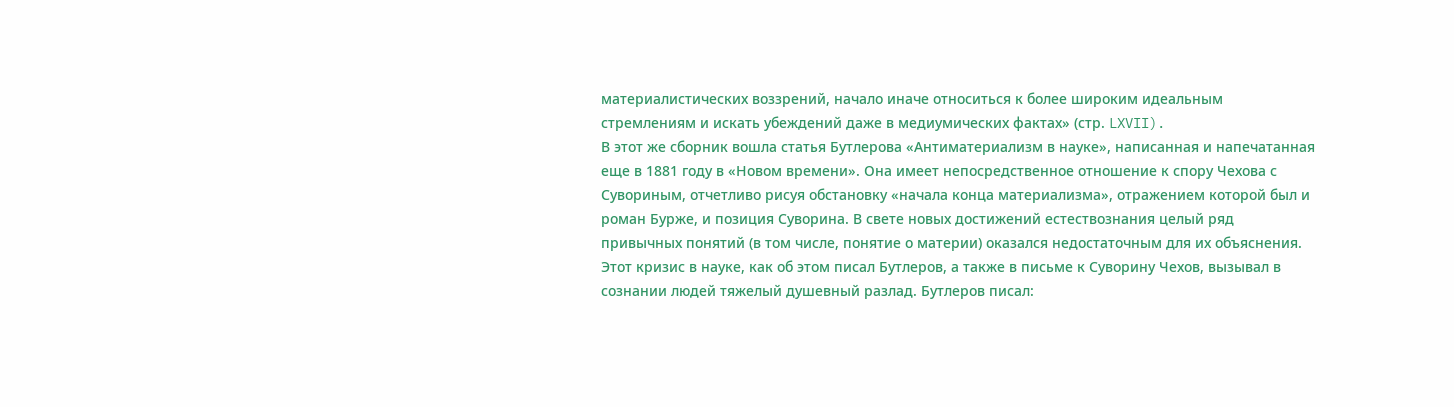материалистических воззрений, начало иначе относиться к более широким идеальным стремлениям и искать убеждений даже в медиумических фактах» (стр. LXVII).
В этот же сборник вошла статья Бутлерова «Антиматериализм в науке», написанная и напечатанная еще в 1881 году в «Новом времени». Она имеет непосредственное отношение к спору Чехова с Сувориным, отчетливо рисуя обстановку «начала конца материализма», отражением которой был и роман Бурже, и позиция Суворина. В свете новых достижений естествознания целый ряд привычных понятий (в том числе, понятие о материи) оказался недостаточным для их объяснения. Этот кризис в науке, как об этом писал Бутлеров, а также в письме к Суворину Чехов, вызывал в сознании людей тяжелый душевный разлад. Бутлеров писал: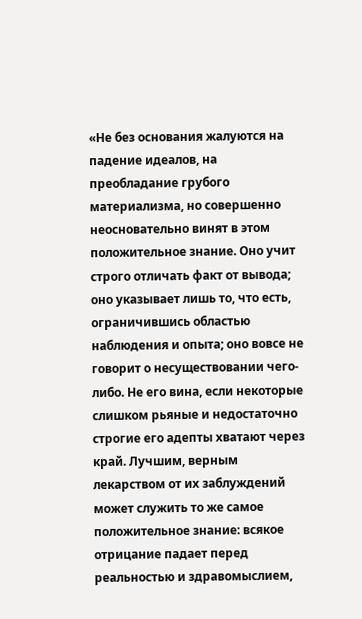«Не без основания жалуются на падение идеалов, на преобладание грубого материализма, но совершенно неосновательно винят в этом положительное знание. Оно учит строго отличать факт от вывода; оно указывает лишь то, что есть, ограничившись областью наблюдения и опыта; оно вовсе не говорит о несуществовании чего-либо. Не его вина, если некоторые слишком рьяные и недостаточно строгие его адепты хватают через край. Лучшим, верным лекарством от их заблуждений может служить то же самое положительное знание: всякое отрицание падает перед реальностью и здравомыслием,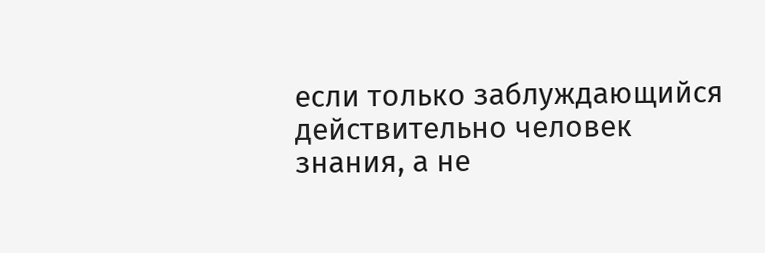если только заблуждающийся действительно человек знания, а не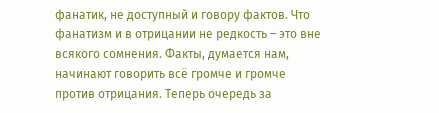фанатик, не доступный и говору фактов. Что фанатизм и в отрицании не редкость – это вне всякого сомнения. Факты, думается нам, начинают говорить всё громче и громче против отрицания. Теперь очередь за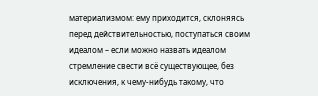материализмом: ему приходится, склоняясь перед действительностью, поступаться своим идеалом – если можно назвать идеалом стремление свести всё существующее, без исключения, к чему-нибудь такому, что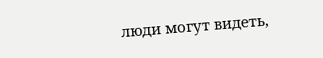люди могут видеть,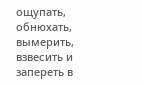ощупать, обнюхать, вымерить, взвесить и запереть в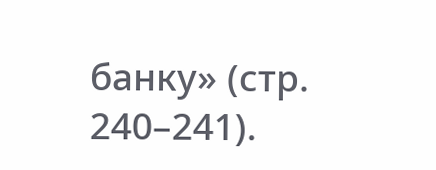банку» (стр. 240–241).